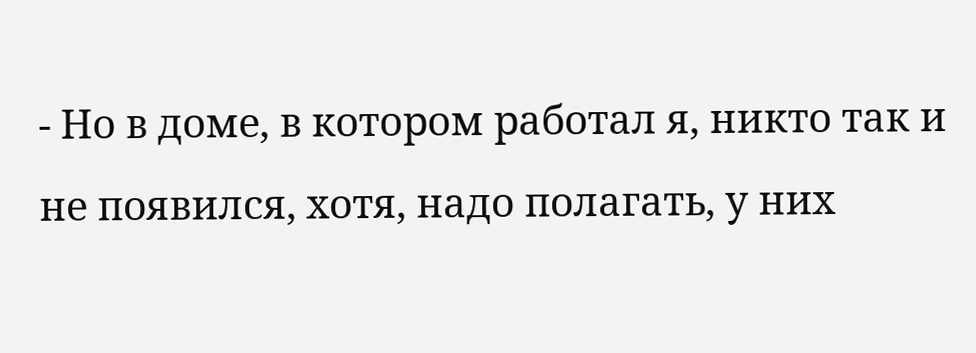- Но в доме, в котором работал я, никто так и не появился, хотя, надо полагать, у них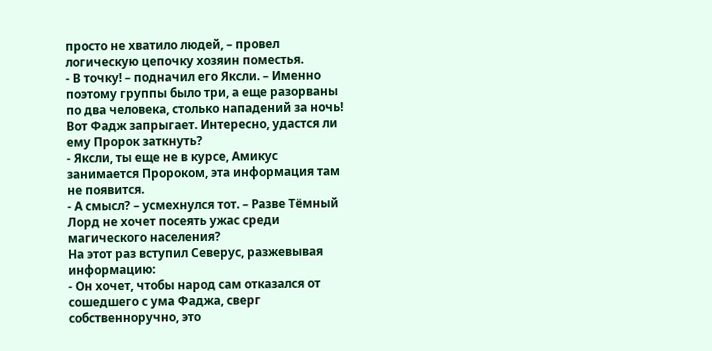просто не хватило людей, – провел логическую цепочку хозяин поместья.
- В точку! – подначил его Яксли. – Именно поэтому группы было три, а еще разорваны по два человека, столько нападений за ночь! Вот Фадж запрыгает. Интересно, удастся ли ему Пророк заткнуть?
- Яксли, ты еще не в курсе, Амикус занимается Пророком, эта информация там не появится.
- А смысл? – усмехнулся тот. – Разве Тёмный Лорд не хочет посеять ужас среди магического населения?
На этот раз вступил Северус, разжевывая информацию:
- Он хочет, чтобы народ сам отказался от сошедшего с ума Фаджа, сверг собственноручно, это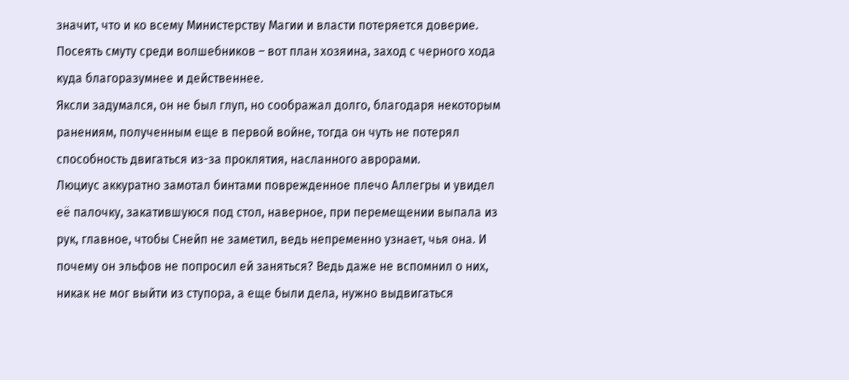значит, что и ко всему Министерству Магии и власти потеряется доверие. Посеять смуту среди волшебников – вот план хозяина, заход с черного хода куда благоразумнее и действеннее.
Яксли задумался, он не был глуп, но соображал долго, благодаря некоторым ранениям, полученным еще в первой войне, тогда он чуть не потерял способность двигаться из-за проклятия, насланного аврорами.
Люциус аккуратно замотал бинтами поврежденное плечо Аллегры и увидел её палочку, закатившуюся под стол, наверное, при перемещении выпала из рук, главное, чтобы Снейп не заметил, ведь непременно узнает, чья она. И почему он эльфов не попросил ей заняться? Ведь даже не вспомнил о них, никак не мог выйти из ступора, а еще были дела, нужно выдвигаться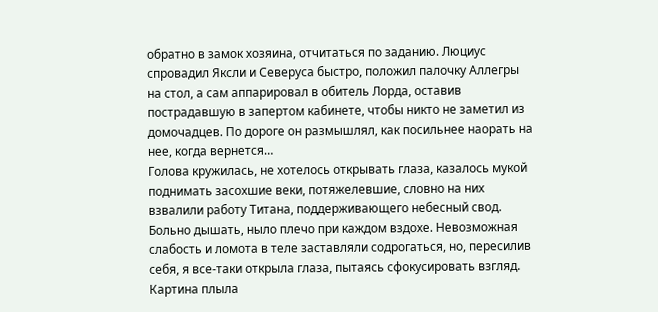обратно в замок хозяина, отчитаться по заданию. Люциус спровадил Яксли и Северуса быстро, положил палочку Аллегры на стол, а сам аппарировал в обитель Лорда, оставив пострадавшую в запертом кабинете, чтобы никто не заметил из домочадцев. По дороге он размышлял, как посильнее наорать на нее, когда вернется…
Голова кружилась, не хотелось открывать глаза, казалось мукой поднимать засохшие веки, потяжелевшие, словно на них взвалили работу Титана, поддерживающего небесный свод. Больно дышать, ныло плечо при каждом вздохе. Невозможная слабость и ломота в теле заставляли содрогаться, но, пересилив себя, я все-таки открыла глаза, пытаясь сфокусировать взгляд. Картина плыла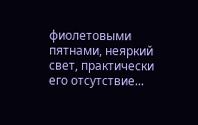фиолетовыми пятнами, неяркий свет, практически его отсутствие...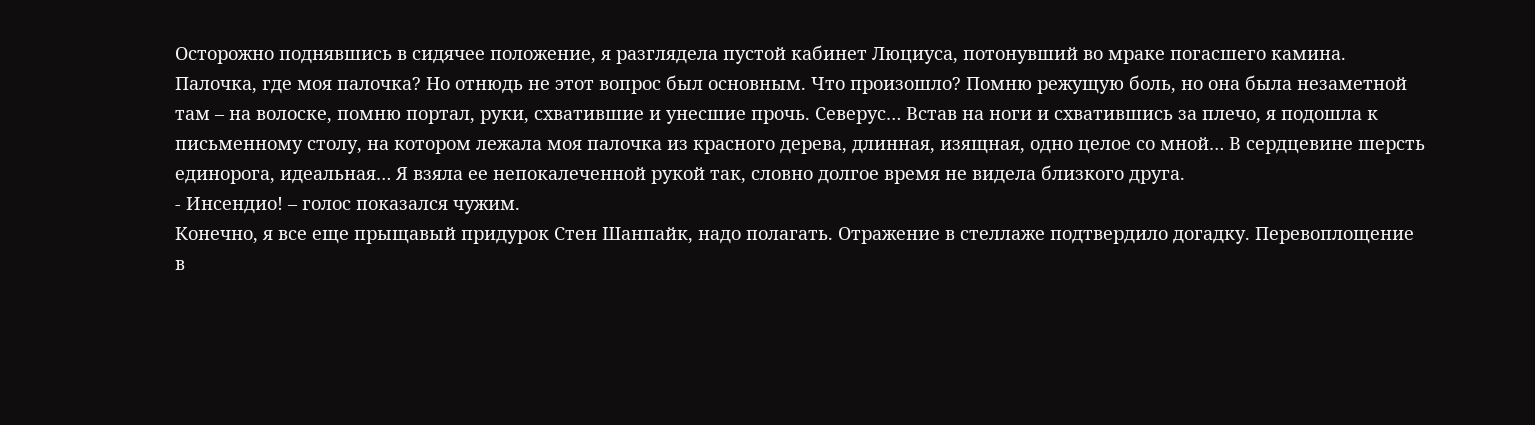Осторожно поднявшись в сидячее положение, я разглядела пустой кабинет Люциуса, потонувший во мраке погасшего камина. Палочка, где моя палочка? Но отнюдь не этот вопрос был основным. Что произошло? Помню режущую боль, но она была незаметной там – на волоске, помню портал, руки, схватившие и унесшие прочь. Северус… Встав на ноги и схватившись за плечо, я подошла к письменному столу, на котором лежала моя палочка из красного дерева, длинная, изящная, одно целое со мной… В сердцевине шерсть единорога, идеальная… Я взяла ее непокалеченной рукой так, словно долгое время не видела близкого друга.
- Инсендио! – голос показался чужим.
Конечно, я все еще прыщавый придурок Стен Шанпайк, надо полагать. Отражение в стеллаже подтвердило догадку. Перевоплощение в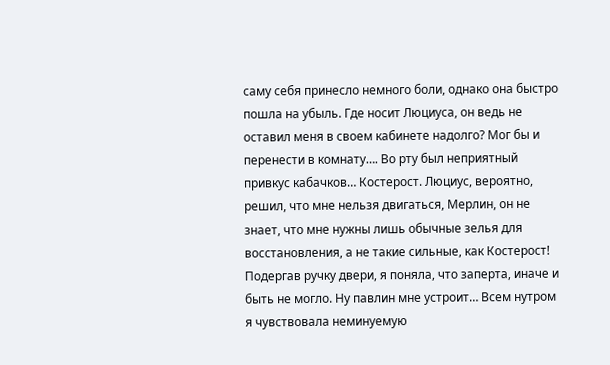саму себя принесло немного боли, однако она быстро пошла на убыль. Где носит Люциуса, он ведь не оставил меня в своем кабинете надолго? Мог бы и перенести в комнату…. Во рту был неприятный привкус кабачков… Костерост. Люциус, вероятно, решил, что мне нельзя двигаться, Мерлин, он не знает, что мне нужны лишь обычные зелья для восстановления, а не такие сильные, как Костерост! Подергав ручку двери, я поняла, что заперта, иначе и быть не могло. Ну павлин мне устроит… Всем нутром я чувствовала неминуемую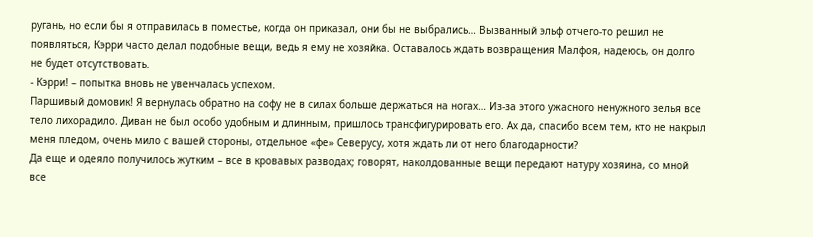ругань, но если бы я отправилась в поместье, когда он приказал, они бы не выбрались… Вызванный эльф отчего-то решил не появляться, Кэрри часто делал подобные вещи, ведь я ему не хозяйка. Оставалось ждать возвращения Малфоя, надеюсь, он долго не будет отсутствовать.
- Кэрри! – попытка вновь не увенчалась успехом.
Паршивый домовик! Я вернулась обратно на софу не в силах больше держаться на ногах… Из-за этого ужасного ненужного зелья все тело лихорадило. Диван не был особо удобным и длинным, пришлось трансфигурировать его. Ах да, спасибо всем тем, кто не накрыл меня пледом, очень мило с вашей стороны, отдельное «фе» Северусу, хотя ждать ли от него благодарности?
Да еще и одеяло получилось жутким – все в кровавых разводах; говорят, наколдованные вещи передают натуру хозяина, со мной все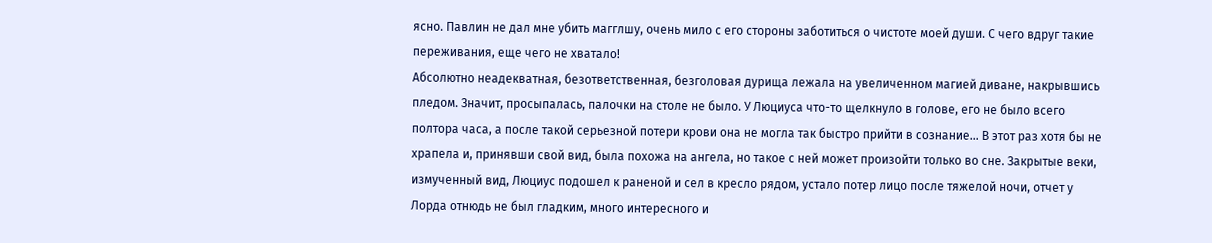ясно. Павлин не дал мне убить магглшу, очень мило с его стороны заботиться о чистоте моей души. С чего вдруг такие переживания, еще чего не хватало!
Абсолютно неадекватная, безответственная, безголовая дурища лежала на увеличенном магией диване, накрывшись пледом. Значит, просыпалась, палочки на столе не было. У Люциуса что-то щелкнуло в голове, его не было всего полтора часа, а после такой серьезной потери крови она не могла так быстро прийти в сознание… В этот раз хотя бы не храпела и, принявши свой вид, была похожа на ангела, но такое с ней может произойти только во сне. Закрытые веки, измученный вид, Люциус подошел к раненой и сел в кресло рядом, устало потер лицо после тяжелой ночи, отчет у Лорда отнюдь не был гладким, много интересного и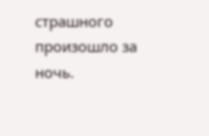страшного произошло за ночь.